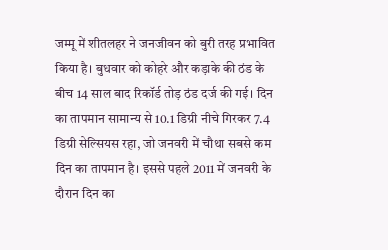जम्मू में शीतलहर ने जनजीवन को बुरी तरह प्रभावित किया है। बुधवार को कोहरे और कड़ाके की ठंड के बीच 14 साल बाद रिकॉर्ड तोड़ ठंड दर्ज की गई। दिन का तापमान सामान्य से 10.1 डिग्री नीचे गिरकर 7.4 डिग्री सेल्सियस रहा, जो जनवरी में चौथा सबसे कम दिन का तापमान है। इससे पहले 2011 में जनवरी के दौरान दिन का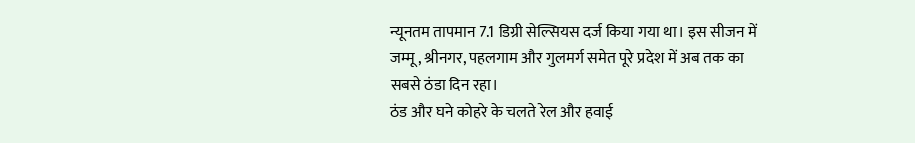न्यूनतम तापमान 7.1 डिग्री सेल्सियस दर्ज किया गया था। इस सीजन में जम्मू, श्रीनगर, पहलगाम और गुलमर्ग समेत पूरे प्रदेश में अब तक का सबसे ठंडा दिन रहा।
ठंड और घने कोहरे के चलते रेल और हवाई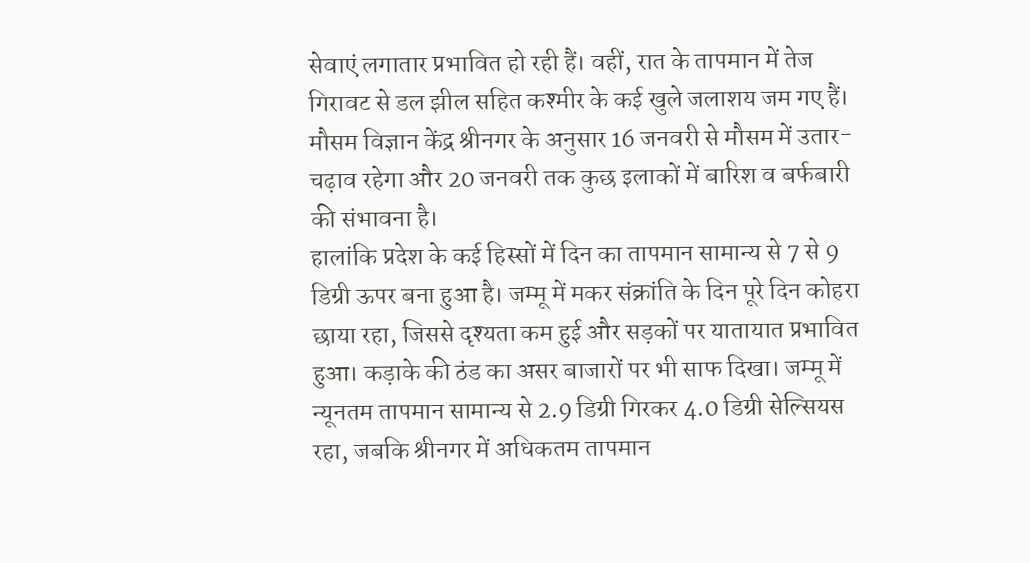सेवाएं लगातार प्रभावित हो रही हैं। वहीं, रात के तापमान में तेज गिरावट से डल झील सहित कश्मीर के कई खुले जलाशय जम गए हैं। मौसम विज्ञान केंद्र श्रीनगर के अनुसार 16 जनवरी से मौसम में उतार-चढ़ाव रहेगा और 20 जनवरी तक कुछ इलाकों में बारिश व बर्फबारी की संभावना है।
हालांकि प्रदेश के कई हिस्सों में दिन का तापमान सामान्य से 7 से 9 डिग्री ऊपर बना हुआ है। जम्मू में मकर संक्रांति के दिन पूरे दिन कोहरा छाया रहा, जिससे दृश्यता कम हुई और सड़कों पर यातायात प्रभावित हुआ। कड़ाके की ठंड का असर बाजारों पर भी साफ दिखा। जम्मू में न्यूनतम तापमान सामान्य से 2.9 डिग्री गिरकर 4.0 डिग्री सेल्सियस रहा, जबकि श्रीनगर में अधिकतम तापमान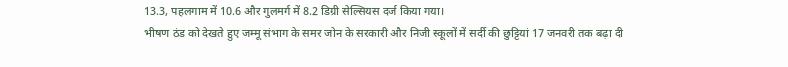13.3, पहलगाम में 10.6 और गुलमर्ग में 8.2 डिग्री सेल्सियस दर्ज किया गया।
भीषण ठंड को देखते हुए जम्मू संभाग के समर जोन के सरकारी और निजी स्कूलों में सर्दी की छुट्टियां 17 जनवरी तक बढ़ा दी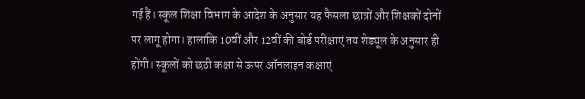गई हैं। स्कूल शिक्षा विभाग के आदेश के अनुसार यह फैसला छात्रों और शिक्षकों दोनों पर लागू होगा। हालांकि 10वीं और 12वीं की बोर्ड परीक्षाएं तय शेड्यूल के अनुसार ही होंगी। स्कूलों को छठी कक्षा से ऊपर ऑनलाइन कक्षाएं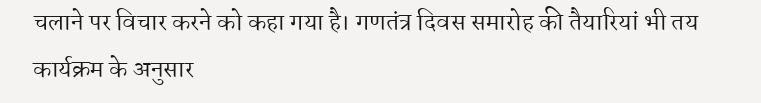चलाने पर विचार करने को कहा गया है। गणतंत्र दिवस समारोह की तैयारियां भी तय कार्यक्रम के अनुसार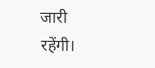जारी रहेंगी।